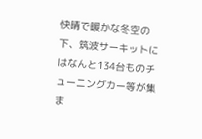快晴で暖かな冬空の下、筑波サーキットにはなんと134台ものチューニングカー等が集ま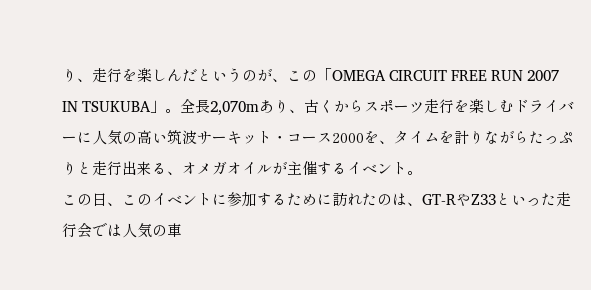り、走行を楽しんだというのが、この「OMEGA CIRCUIT FREE RUN 2007 IN TSUKUBA」。全長2,070mあり、古くからスポーツ走行を楽しむドライバーに人気の高い筑波サーキット・コース2000を、タイムを計りながらたっぷりと走行出来る、オメガオイルが主催するイベント。
この日、このイベントに参加するために訪れたのは、GT-RやZ33といった走行会では人気の車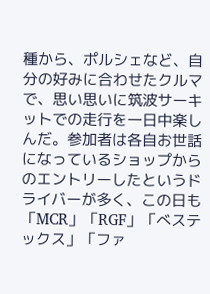種から、ポルシェなど、自分の好みに合わせたクルマで、思い思いに筑波サーキットでの走行を一日中楽しんだ。参加者は各自お世話になっているショップからのエントリーしたというドライバーが多く、この日も「MCR」「RGF」「べステックス」「ファ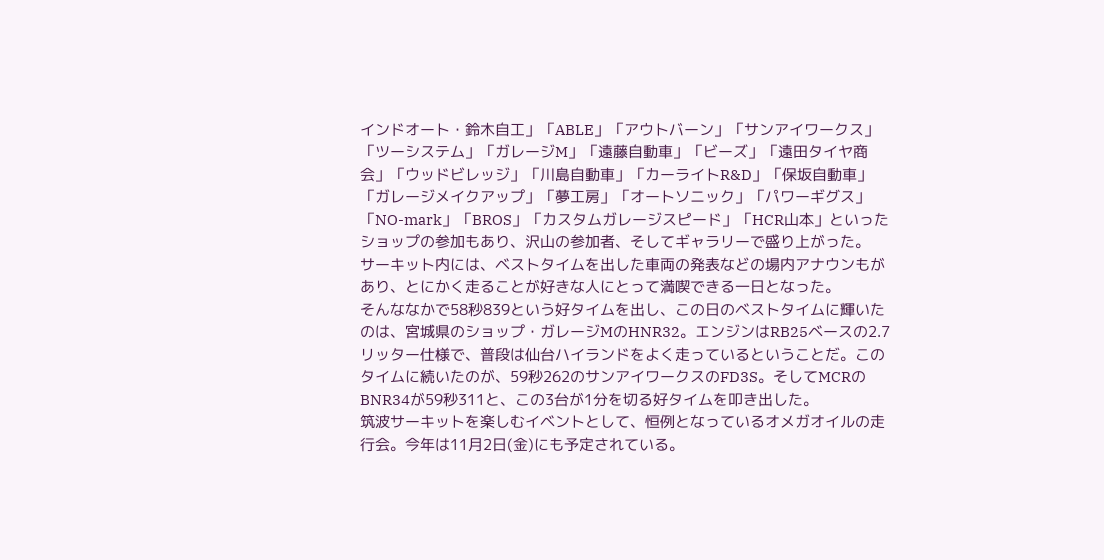インドオート・鈴木自工」「ABLE」「アウトバーン」「サンアイワークス」「ツーシステム」「ガレージM」「遠藤自動車」「ビーズ」「遠田タイヤ商会」「ウッドビレッジ」「川島自動車」「カーライトR&D」「保坂自動車」「ガレージメイクアップ」「夢工房」「オートソニック」「パワーギグス」「NO-mark」「BROS」「カスタムガレージスピード」「HCR山本」といったショップの参加もあり、沢山の参加者、そしてギャラリーで盛り上がった。
サーキット内には、ベストタイムを出した車両の発表などの場内アナウンもがあり、とにかく走ることが好きな人にとって満喫できる一日となった。
そんななかで58秒839という好タイムを出し、この日のベストタイムに輝いたのは、宮城県のショップ・ガレージMのHNR32。エンジンはRB25ベースの2.7リッター仕様で、普段は仙台ハイランドをよく走っているということだ。このタイムに続いたのが、59秒262のサンアイワークスのFD3S。そしてMCRのBNR34が59秒311と、この3台が1分を切る好タイムを叩き出した。
筑波サーキットを楽しむイベントとして、恒例となっているオメガオイルの走行会。今年は11月2日(金)にも予定されている。